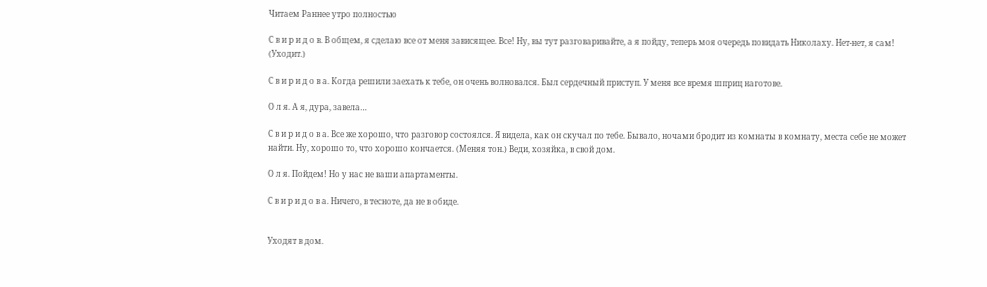Читаем Раннее утро полностью

С в и р и д о в. В общем, я сделаю все от меня зависящее. Все! Ну, вы тут разговаривайте, а я пойду, теперь моя очередь повидать Николаху. Нет-нет, я сам! (Уходит.)

С в и р и д о в а. Когда решили заехать к тебе, он очень волновался. Был сердечный приступ. У меня все время шприц наготове.

О л я. А я, дура, завела…

С в и р и д о в а. Все же хорошо, что разговор состоялся. Я видела, как он скучал по тебе. Бывало, ночами бродит из комнаты в комнату, места себе не может найти. Ну, хорошо то, что хорошо кончается. (Меняя тон.) Веди, хозяйка, в свой дом.

О л я. Пойдем! Но у нас не ваши апартаменты.

С в и р и д о в а. Ничего, в тесноте, да не в обиде.


Уходят в дом.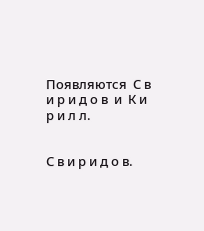Появляются  С в и р и д о в  и  К и р и л л.


С в и р и д о в.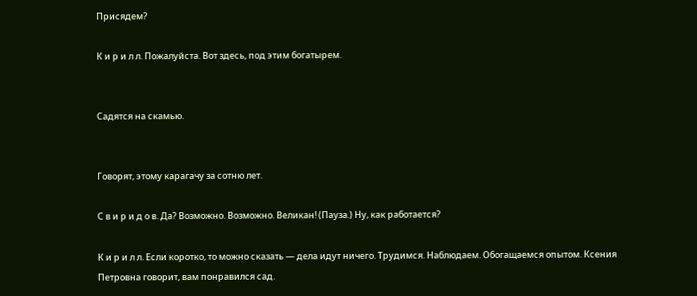Присядем?

К и р и л л. Пожалуйста. Вот здесь, под этим богатырем.


Садятся на скамью.


Говорят, этому карагачу за сотню лет.

С в и р и д о в. Да? Возможно. Возможно. Великан! (Пауза.) Ну, как работается?

К и р и л л. Если коротко, то можно сказать — дела идут ничего. Трудимся. Наблюдаем. Обогащаемся опытом. Ксения Петровна говорит, вам понравился сад.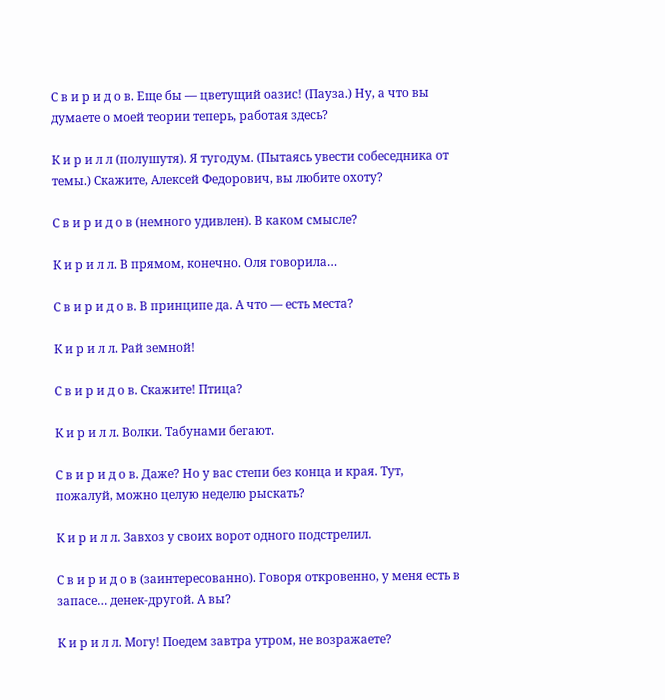С в и р и д о в. Еще бы — цветущий оазис! (Пауза.) Ну, а что вы думаете о моей теории теперь, работая здесь?

К и р и л л (полушутя). Я тугодум. (Пытаясь увести собеседника от темы.) Скажите, Алексей Федорович, вы любите охоту?

С в и р и д о в (немного удивлен). В каком смысле?

К и р и л л. В прямом, конечно. Оля говорила…

С в и р и д о в. В принципе да. А что — есть места?

К и р и л л. Рай земной!

С в и р и д о в. Скажите! Птица?

К и р и л л. Волки. Табунами бегают.

С в и р и д о в. Даже? Но у вас степи без конца и края. Тут, пожалуй, можно целую неделю рыскать?

К и р и л л. Завхоз у своих ворот одного подстрелил.

С в и р и д о в (заинтересованно). Говоря откровенно, у меня есть в запасе… денек-другой. А вы?

К и р и л л. Могу! Поедем завтра утром, не возражаете?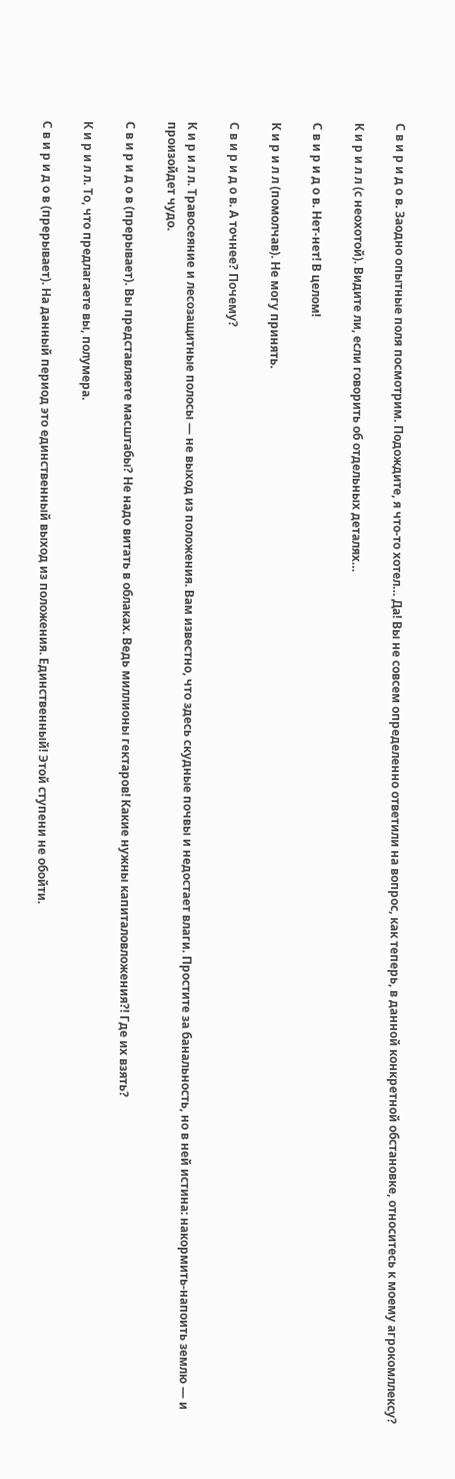С в и р и д о в. Заодно опытные поля посмотрим. Подождите, я что-то хотел… Да! Вы не совсем определенно ответили на вопрос, как теперь, в данной конкретной обстановке, относитесь к моему агрокомллексу?

К и р и л л (с неохотой). Видите ли, если говорить об отдельных деталях…

С в и р и д о в. Нет-нет! В целом!

К и р и л л (помолчав). Не могу принять.

С в и р и д о в. А точнее? Почему?

К и р и л л. Травосеяние и лесозащитные полосы — не выход из положения. Вам известно, что здесь скудные почвы и недостает влаги. Простите за банальность, но в ней истина: накормить-напоить землю — и произойдет чудо.

С в и р и д о в (прерывает). Вы представляете масштабы? Не надо витать в облаках. Ведь миллионы гектаров! Какие нужны капиталовложения?! Где их взять?

К и р и л л. То, что предлагаете вы, полумера.

С в и р и д о в (прерывает). На данный период это единственный выход из положения. Единственный! Этой ступени не обойти.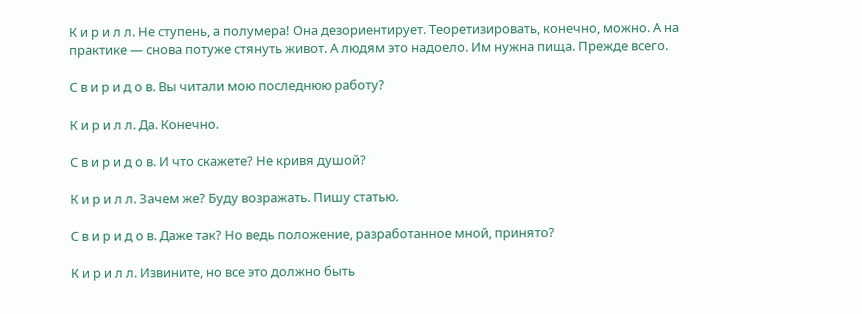К и р и л л. Не ступень, а полумера! Она дезориентирует. Теоретизировать, конечно, можно. А на практике — снова потуже стянуть живот. А людям это надоело. Им нужна пища. Прежде всего.

С в и р и д о в. Вы читали мою последнюю работу?

К и р и л л. Да. Конечно.

С в и р и д о в. И что скажете? Не кривя душой?

К и р и л л. Зачем же? Буду возражать. Пишу статью.

С в и р и д о в. Даже так? Но ведь положение, разработанное мной, принято?

К и р и л л. Извините, но все это должно быть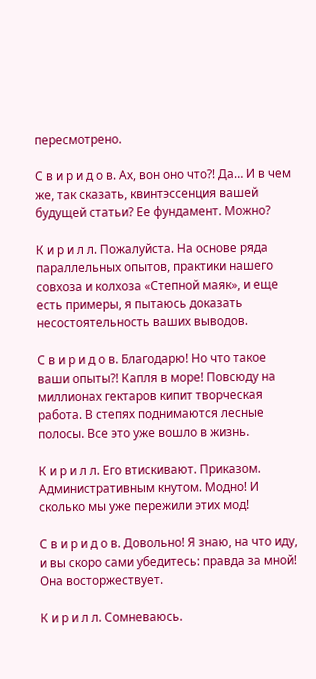пересмотрено.

С в и р и д о в. Ах, вон оно что?! Да… И в чем же, так сказать, квинтэссенция вашей будущей статьи? Ее фундамент. Можно?

К и р и л л. Пожалуйста. На основе ряда параллельных опытов, практики нашего совхоза и колхоза «Степной маяк», и еще есть примеры, я пытаюсь доказать несостоятельность ваших выводов.

С в и р и д о в. Благодарю! Но что такое ваши опыты?! Капля в море! Повсюду на миллионах гектаров кипит творческая работа. В степях поднимаются лесные полосы. Все это уже вошло в жизнь.

К и р и л л. Его втискивают. Приказом. Административным кнутом. Модно! И сколько мы уже пережили этих мод!

С в и р и д о в. Довольно! Я знаю, на что иду, и вы скоро сами убедитесь: правда за мной! Она восторжествует.

К и р и л л. Сомневаюсь.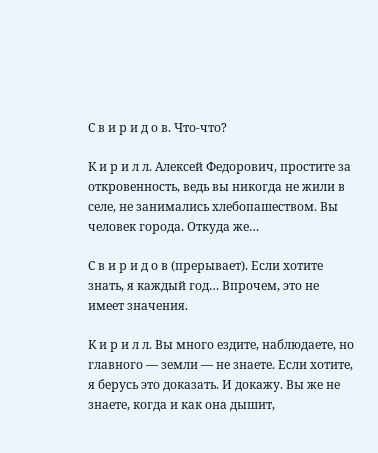С в и р и д о в. Что-что?

К и р и л л. Алексей Федорович, простите за откровенность, ведь вы никогда не жили в селе, не занимались хлебопашеством. Вы человек города. Откуда же…

С в и р и д о в (прерывает). Если хотите знать, я каждый год… Впрочем, это не имеет значения.

К и р и л л. Вы много ездите, наблюдаете, но главного — земли — не знаете. Если хотите, я берусь это доказать. И докажу. Вы же не знаете, когда и как она дышит,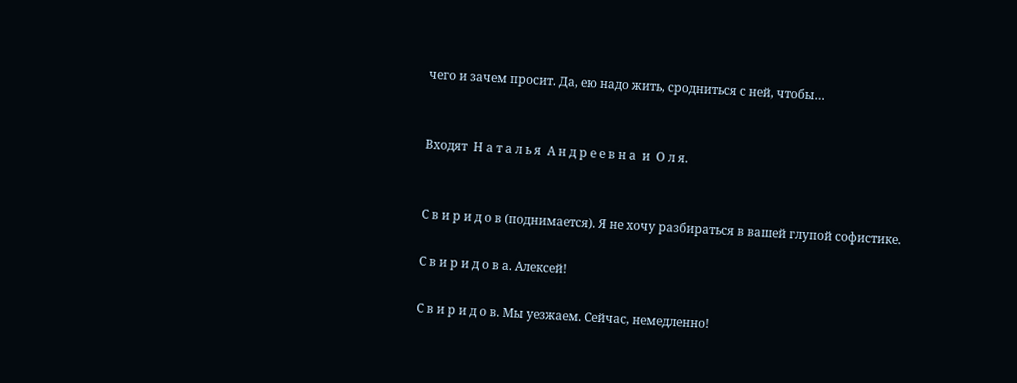чего и зачем просит. Да, ею надо жить, сродниться с ней, чтобы…


Входят  Н а т а л ь я  А н д р е е в н а  и  О л я.


С в и р и д о в (поднимается). Я не хочу разбираться в вашей глупой софистике.

С в и р и д о в а. Алексей!

С в и р и д о в. Мы уезжаем. Сейчас, немедленно!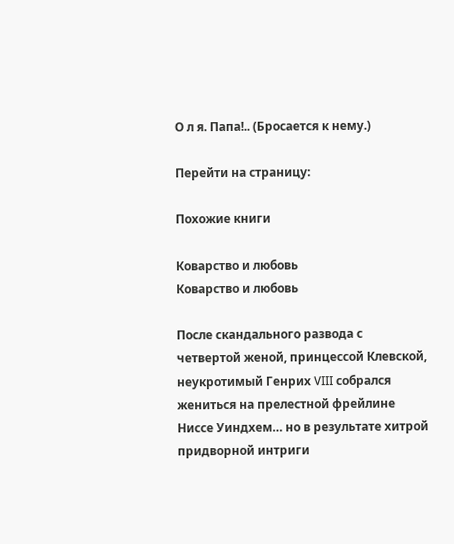О л я. Папа!.. (Бросается к нему.)

Перейти на страницу:

Похожие книги

Коварство и любовь
Коварство и любовь

После скандального развода с четвертой женой, принцессой Клевской, неукротимый Генрих VIII собрался жениться на прелестной фрейлине Ниссе Уиндхем… но в результате хитрой придворной интриги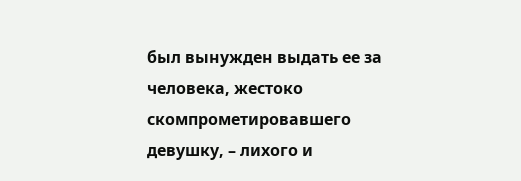был вынужден выдать ее за человека, жестоко скомпрометировавшего девушку, – лихого и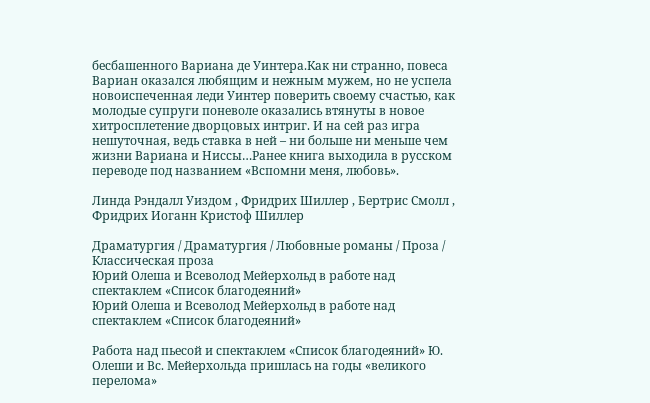бесбашенного Вариана де Уинтера.Как ни странно, повеса Вариан оказался любящим и нежным мужем, но не успела новоиспеченная леди Уинтер поверить своему счастью, как молодые супруги поневоле оказались втянуты в новое хитросплетение дворцовых интриг. И на сей раз игра нешуточная, ведь ставка в ней – ни больше ни меньше чем жизни Вариана и Ниссы…Ранее книга выходила в русском переводе под названием «Вспомни меня, любовь».

Линда Рэндалл Уиздом , Фридрих Шиллер , Бертрис Смолл , Фридрих Иоганн Кристоф Шиллер

Драматургия / Драматургия / Любовные романы / Проза / Классическая проза
Юрий Олеша и Всеволод Мейерхольд в работе над спектаклем «Список благодеяний»
Юрий Олеша и Всеволод Мейерхольд в работе над спектаклем «Список благодеяний»

Работа над пьесой и спектаклем «Список благодеяний» Ю. Олеши и Вс. Мейерхольда пришлась на годы «великого перелома»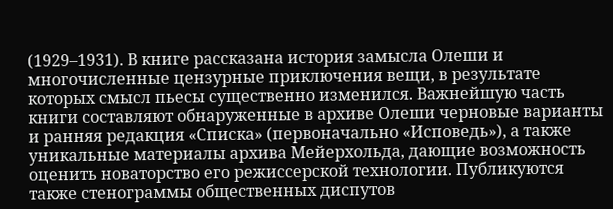(1929–1931). В книге рассказана история замысла Олеши и многочисленные цензурные приключения вещи, в результате которых смысл пьесы существенно изменился. Важнейшую часть книги составляют обнаруженные в архиве Олеши черновые варианты и ранняя редакция «Списка» (первоначально «Исповедь»), а также уникальные материалы архива Мейерхольда, дающие возможность оценить новаторство его режиссерской технологии. Публикуются также стенограммы общественных диспутов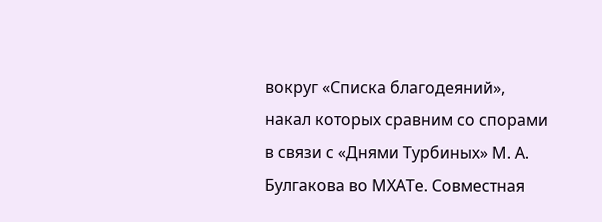вокруг «Списка благодеяний», накал которых сравним со спорами в связи с «Днями Турбиных» М. А. Булгакова во МХАТе. Совместная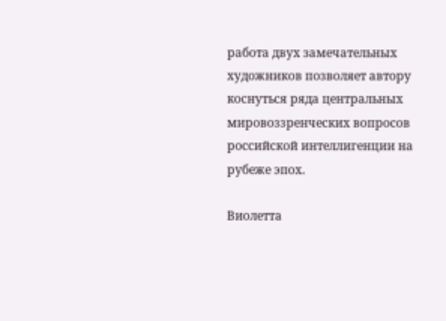работа двух замечательных художников позволяет автору коснуться ряда центральных мировоззренческих вопросов российской интеллигенции на рубеже эпох.

Виолетта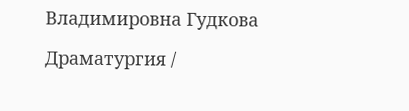Владимировна Гудкова

Драматургия /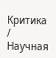Критика / Научная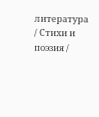литература / Стихи и поэзия /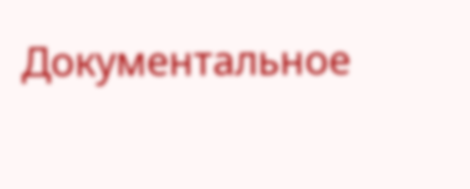Документальное